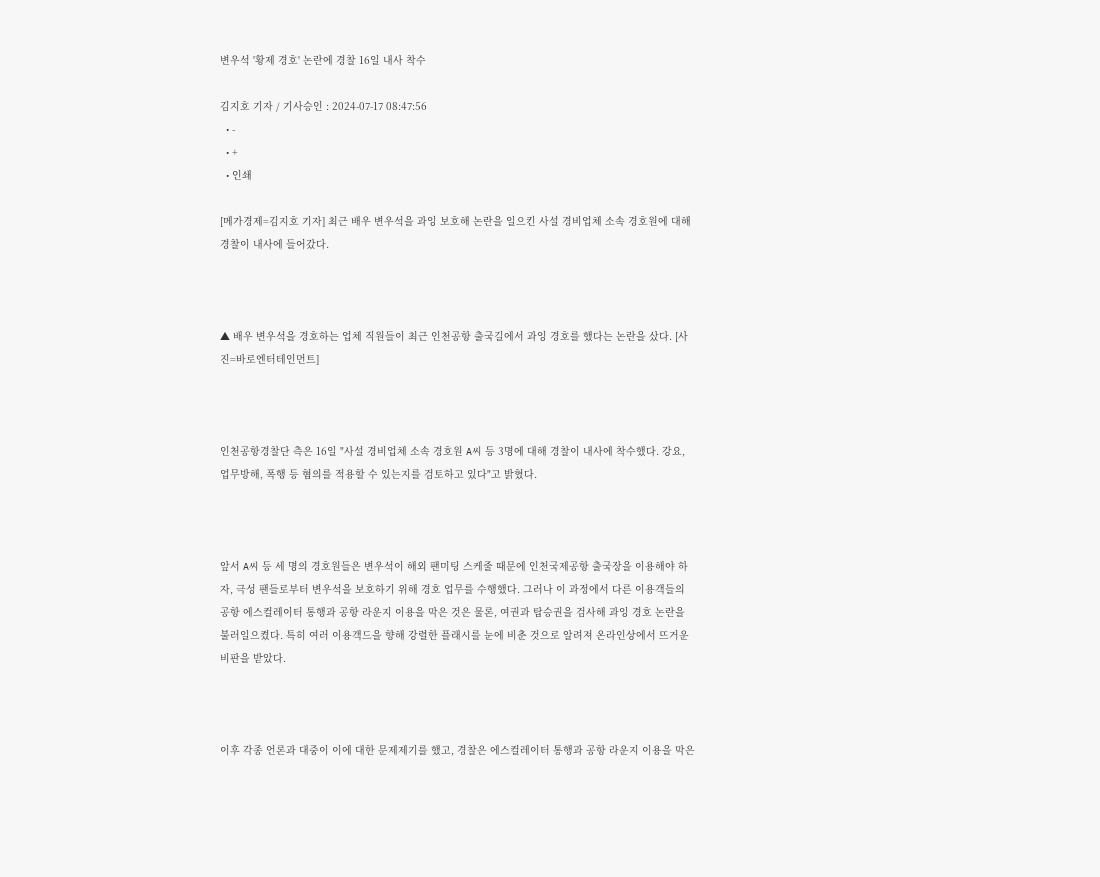변우석 '황제 경호' 논란에 경찰 16일 내사 착수

김지호 기자 / 기사승인 : 2024-07-17 08:47:56
  • -
  • +
  • 인쇄

[메가경제=김지호 기자] 최근 배우 변우석을 과잉 보호해 논란을 일으킨 사설 경비업체 소속 경호원에 대해 경찰이 내사에 들어갔다.



▲ 배우 변우석을 경호하는 업체 직원들이 최근 인천공항 출국길에서 과잉 경호를 했다는 논란을 샀다. [사진=바로엔터테인먼트]



인천공항경찰단 측은 16일 "사설 경비업체 소속 경호원 A씨 등 3명에 대해 경찰이 내사에 착수했다. 강요, 업무방해, 폭행 등 혐의를 적용할 수 있는지를 검토하고 있다"고 밝혔다.



앞서 A씨 등 세 명의 경호원들은 변우석이 해외 팬미팅 스케줄 때문에 인천국제공항 출국장을 이용해야 하자, 극성 팬들로부터 변우석을 보호하기 위해 경호 업무를 수행했다. 그러나 이 과정에서 다른 이용객들의 공항 에스컬레이터 통행과 공항 라운지 이용을 막은 것은 물론, 여권과 탑승권을 검사해 과잉 경호 논란을 불러일으켰다. 특히 여러 이용객드을 향해 강렬한 플래시를 눈에 비춘 것으로 알려져 온라인상에서 뜨거운 비판을 받았다.



이후 각종 언론과 대중이 이에 대한 문제제기를 했고, 경찰은 에스컬레이터 통행과 공항 라운지 이용을 막은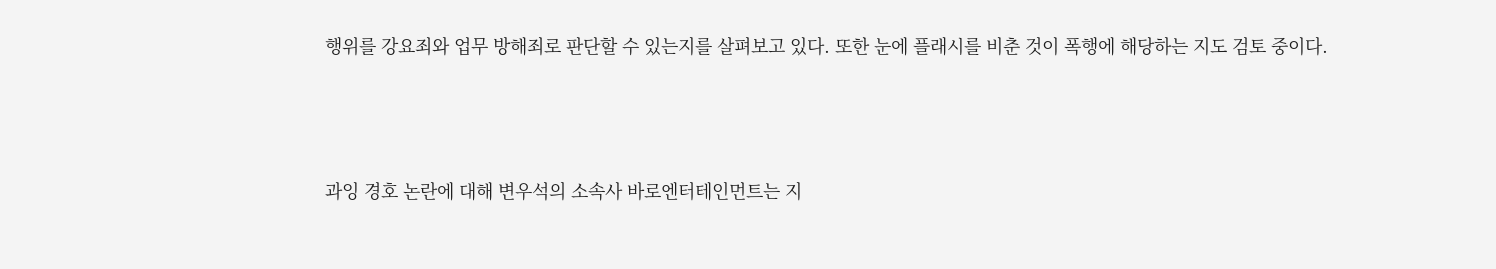행위를 강요죄와 업무 방해죄로 판단할 수 있는지를 살펴보고 있다. 또한 눈에 플래시를 비춘 것이 폭행에 해당하는 지도 검토 중이다.



과잉 경호 논란에 대해 변우석의 소속사 바로엔터테인먼트는 지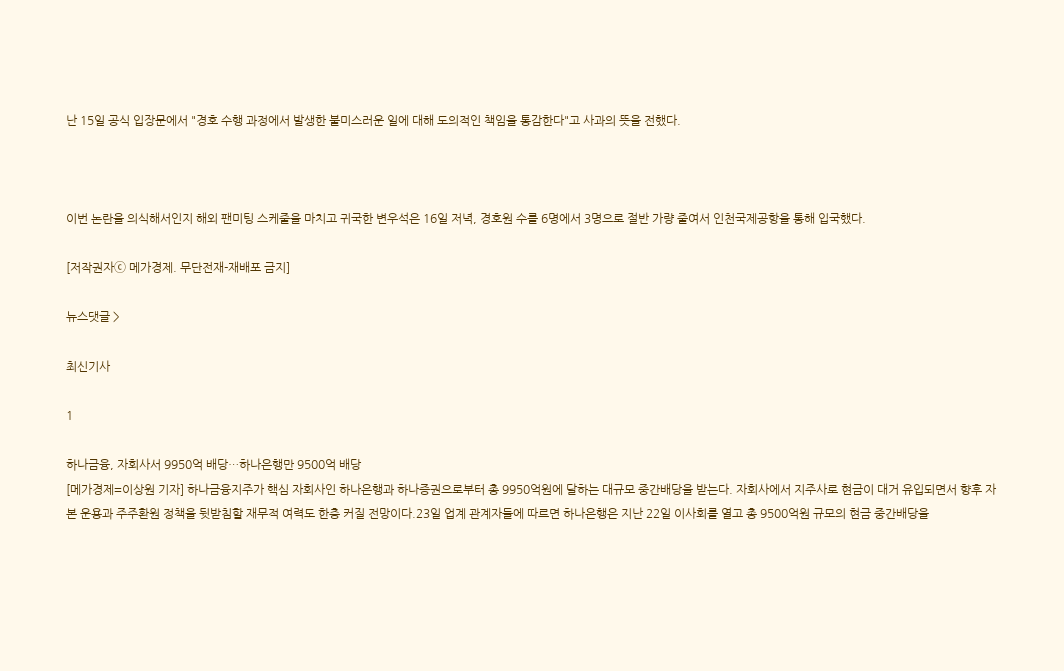난 15일 공식 입장문에서 "경호 수행 과정에서 발생한 불미스러운 일에 대해 도의적인 책임을 통감한다"고 사과의 뜻을 전했다.



이번 논란을 의식해서인지 해외 팬미팅 스케줄을 마치고 귀국한 변우석은 16일 저녁, 경호원 수를 6명에서 3명으로 절반 가량 줄여서 인천국제공항을 통해 입국했다.

[저작권자ⓒ 메가경제. 무단전재-재배포 금지]

뉴스댓글 >

최신기사

1

하나금융, 자회사서 9950억 배당…하나은행만 9500억 배당
[메가경제=이상원 기자] 하나금융지주가 핵심 자회사인 하나은행과 하나증권으로부터 총 9950억원에 달하는 대규모 중간배당을 받는다. 자회사에서 지주사로 현금이 대거 유입되면서 향후 자본 운용과 주주환원 정책을 뒷받침할 재무적 여력도 한층 커질 전망이다.23일 업계 관계자들에 따르면 하나은행은 지난 22일 이사회를 열고 총 9500억원 규모의 현금 중간배당을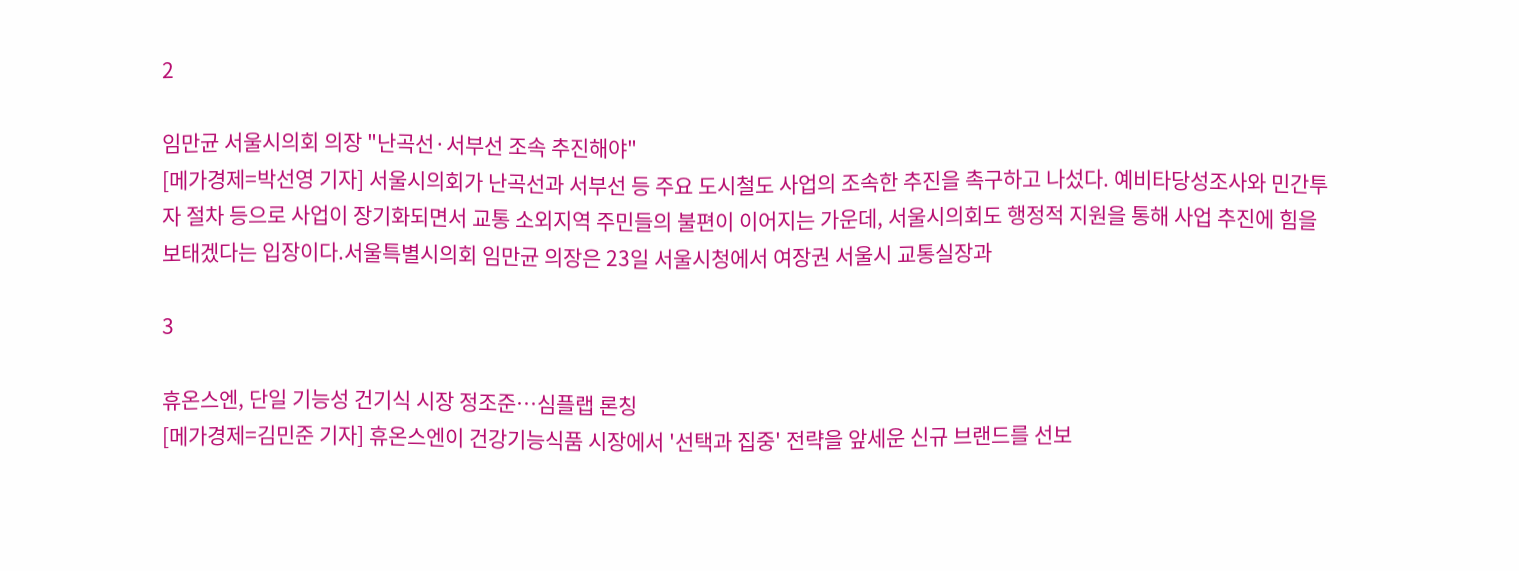2

임만균 서울시의회 의장 "난곡선·서부선 조속 추진해야"
[메가경제=박선영 기자] 서울시의회가 난곡선과 서부선 등 주요 도시철도 사업의 조속한 추진을 촉구하고 나섰다. 예비타당성조사와 민간투자 절차 등으로 사업이 장기화되면서 교통 소외지역 주민들의 불편이 이어지는 가운데, 서울시의회도 행정적 지원을 통해 사업 추진에 힘을 보태겠다는 입장이다.서울특별시의회 임만균 의장은 23일 서울시청에서 여장권 서울시 교통실장과

3

휴온스엔, 단일 기능성 건기식 시장 정조준…심플랩 론칭
[메가경제=김민준 기자] 휴온스엔이 건강기능식품 시장에서 '선택과 집중' 전략을 앞세운 신규 브랜드를 선보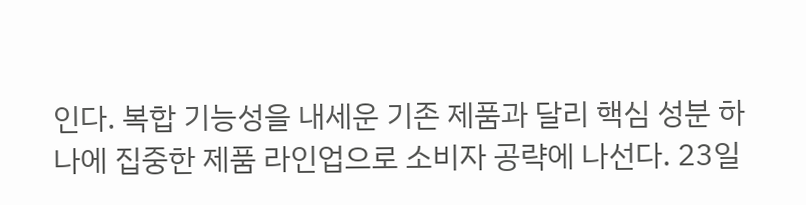인다. 복합 기능성을 내세운 기존 제품과 달리 핵심 성분 하나에 집중한 제품 라인업으로 소비자 공략에 나선다. 23일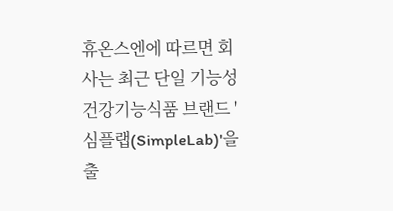휴온스엔에 따르면 회사는 최근 단일 기능성 건강기능식품 브랜드 '심플랩(SimpleLab)'을 출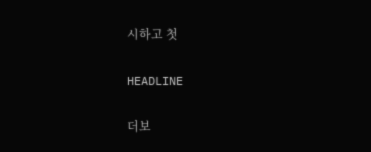시하고 첫

HEADLINE

더보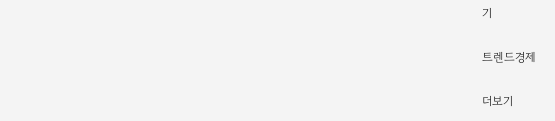기

트렌드경제

더보기